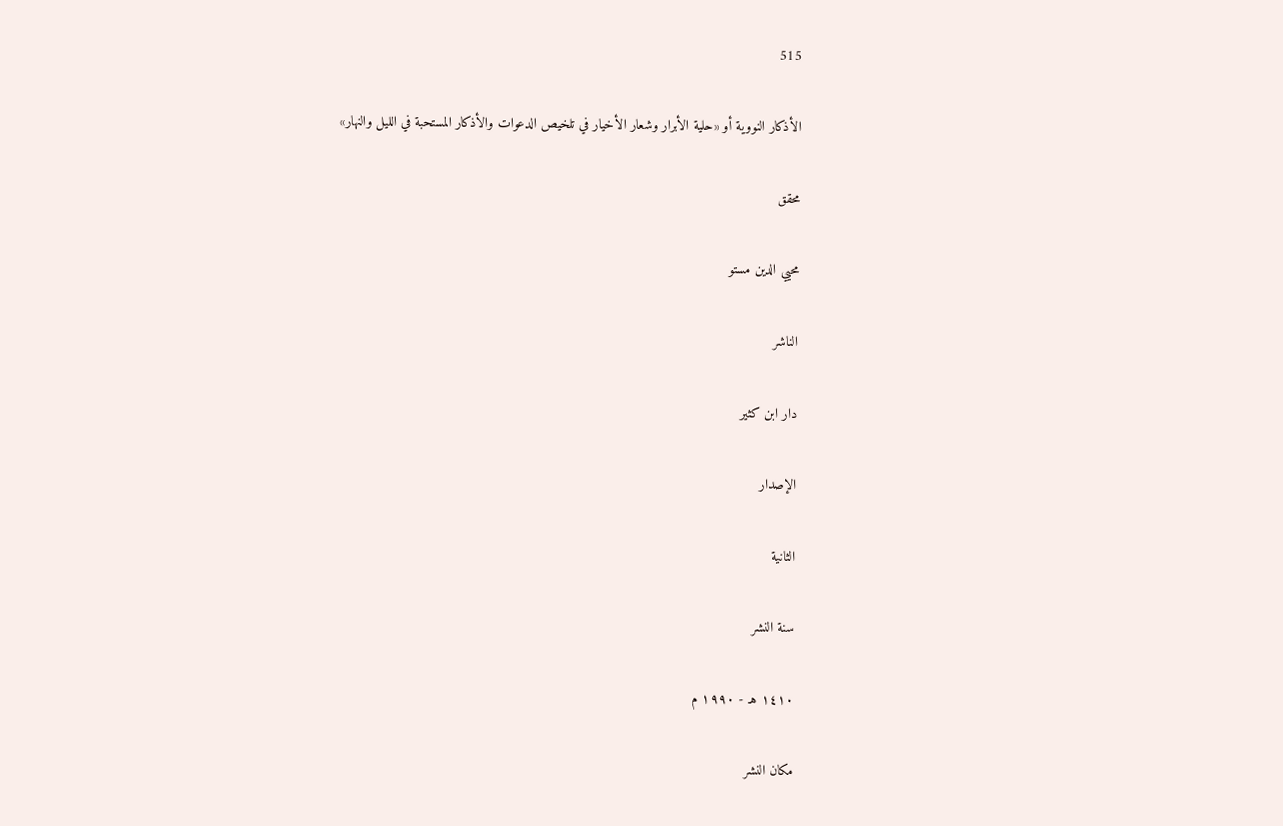515

الأذكار النووية أو «حلية الأبرار وشعار الأخيار في تلخيص الدعوات والأذكار المستحبة في الليل والنهار»

محقق

محيي الدين مستو

الناشر

دار ابن كثير

الإصدار

الثانية

سنة النشر

١٤١٠ هـ - ١٩٩٠ م

مكان النشر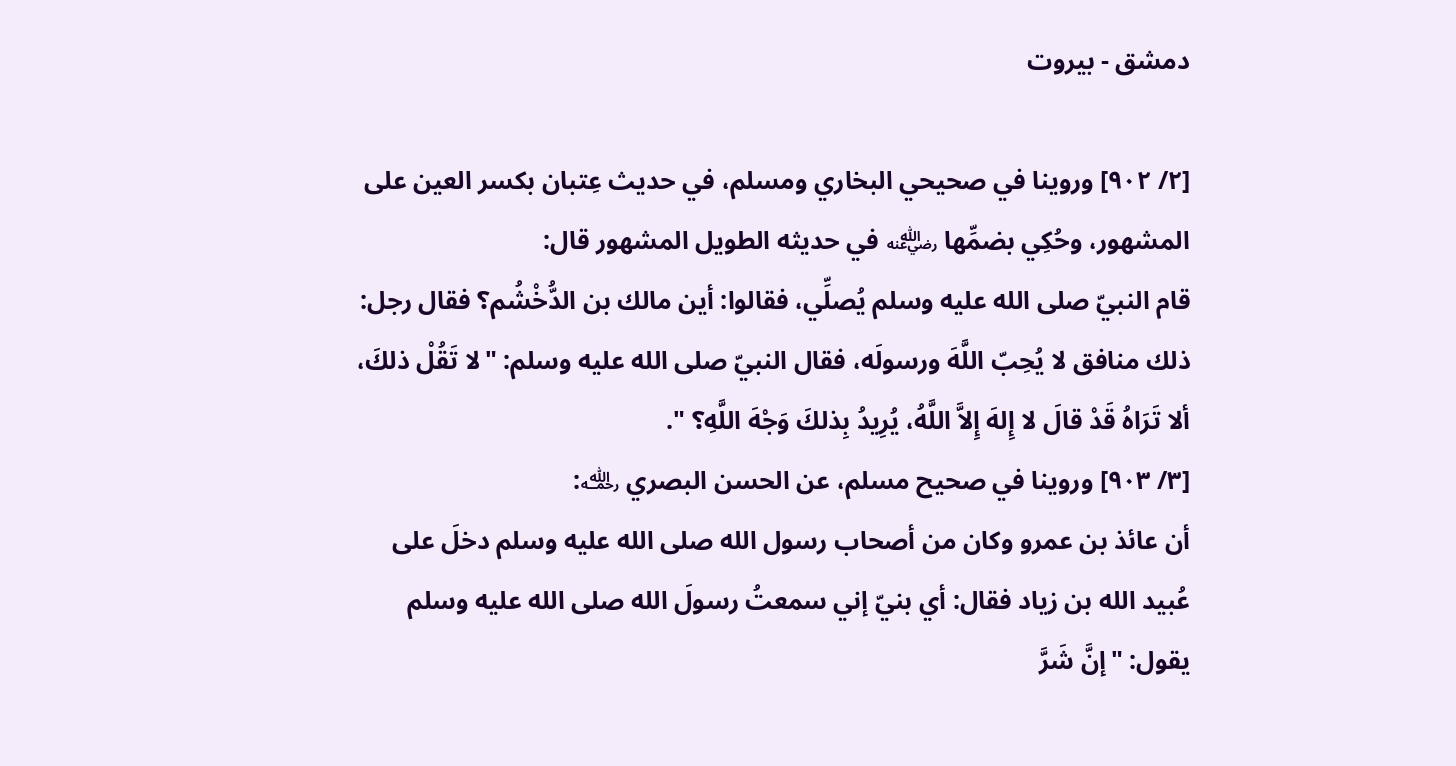دمشق - بيروت

[٢/ ٩٠٢] وروينا في صحيحي البخاري ومسلم، في حديث عِتبان بكسر العين على المشهور، وحُكِي بضمِّها ﵁ في حديثه الطويل المشهور قال:
قام النبيّ صلى الله عليه وسلم يُصلِّي، فقالوا: أين مالك بن الدُّخْشُم؟ فقال رجل: ذلك منافق لا يُحِبّ اللَّهَ ورسولَه، فقال النبيّ صلى الله عليه وسلم: "لا تَقُلْ ذلكَ، ألا تَرَاهُ قَدْ قالَ لا إِلهَ إِلاَّ اللَّهُ، يُرِيدُ بِذلكَ وَجْهَ اللَّهِ؟ ".
[٣/ ٩٠٣] وروينا في صحيح مسلم، عن الحسن البصري ﵀:
أن عائذ بن عمرو وكان من أصحاب رسول الله صلى الله عليه وسلم دخلَ على عُبيد الله بن زياد فقال: أي بنيّ إني سمعتُ رسولَ الله صلى الله عليه وسلم يقول: "إنَّ شَرَّ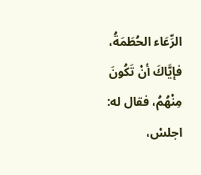الرِّعَاء الحُطَمَةُ، فإيَّاكَ أنْ تَكُونَ مِنْهُمُ، فقال له: اجلسْ،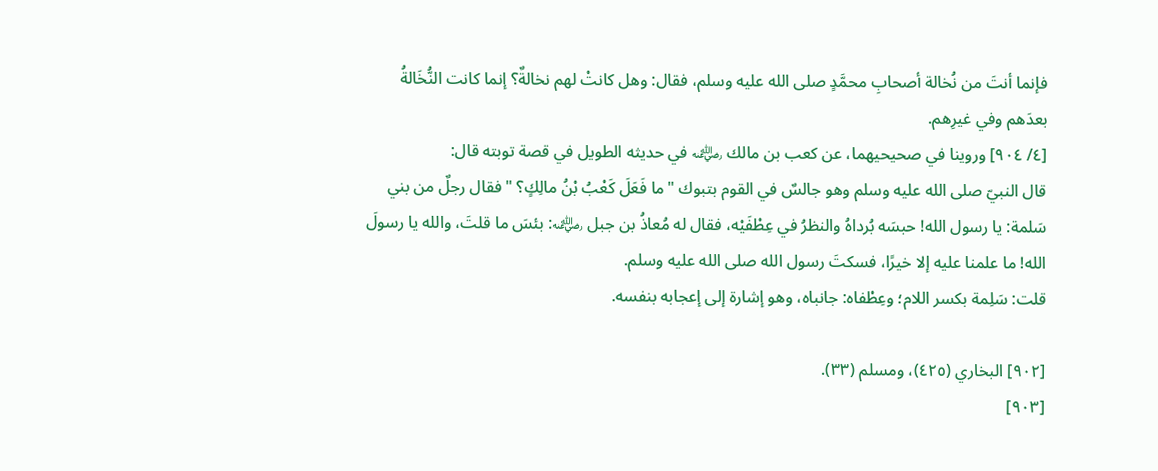فإنما أنتَ من نُخالة أصحابِ محمَّدٍ صلى الله عليه وسلم، فقال: وهل كانتْ لهم نخالةٌ؟ إنما كانت النُّخَالةُ بعدَهم وفي غيرِهم.
[٤/ ٩٠٤] وروينا في صحيحيهما، عن كعب بن مالك ﵁ في حديثه الطويل في قصة توبته قال:
قال النبيّ صلى الله عليه وسلم وهو جالسٌ في القوم بتبوك "ما فَعَلَ كَعْبُ بْنُ مالِكٍ؟ " فقال رجلٌ من بني سَلمة: يا رسول الله! حبسَه بُرداهُ والنظرُ في عِطْفَيْه، فقال له مُعاذُ بن جبل ﵁: بئسَ ما قلتَ، والله يا رسولَ الله! ما علمنا عليه إلا خيرًا، فسكتَ رسول الله صلى الله عليه وسلم.
قلت: سَلِمة بكسر اللام؛ وعِطْفاه: جانباه، وهو إشارة إلى إعجابه بنفسه.

[٩٠٢] البخاري (٤٢٥)، ومسلم (٣٣).
[٩٠٣]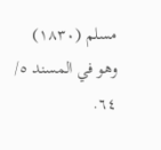مسلم (١٨٣٠) وهو في المسند ٥/ ٦٤.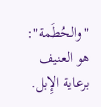"والحُطَمة": هو العنيف برعاية الإِبل.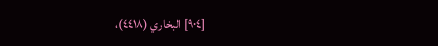[٩٠٤] البخاري (٤٤١٨)،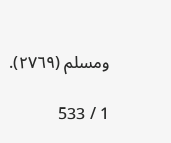ومسلم (٢٧٦٩).

1 / 533